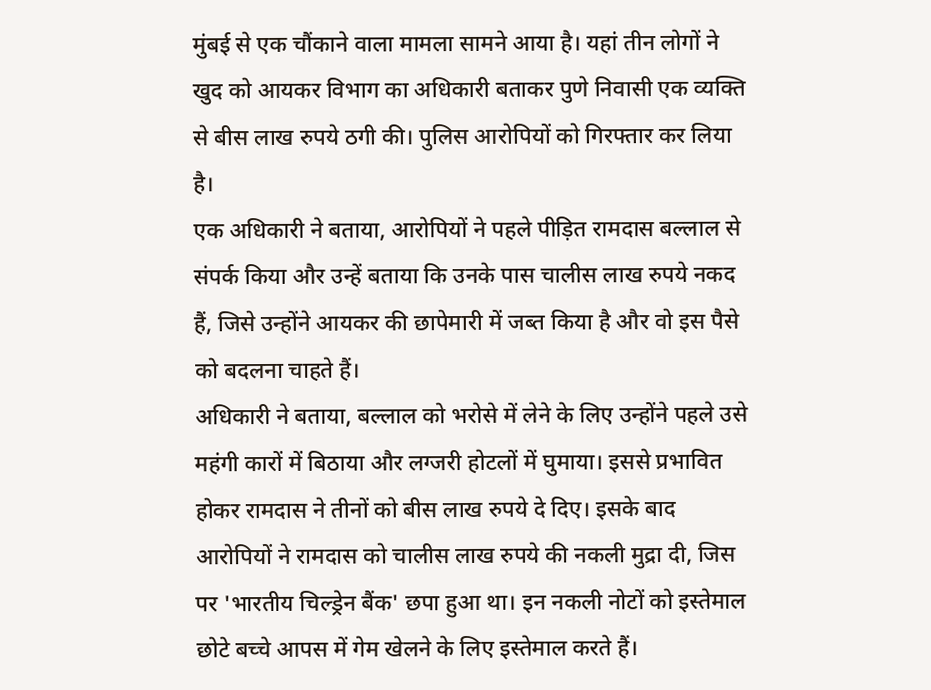मुंबई से एक चौंकाने वाला मामला सामने आया है। यहां तीन लोगों ने खुद को आयकर विभाग का अधिकारी बताकर पुणे निवासी एक व्यक्ति से बीस लाख रुपये ठगी की। पुलिस आरोपियों को गिरफ्तार कर लिया है।
एक अधिकारी ने बताया, आरोपियों ने पहले पीड़ित रामदास बल्लाल से संपर्क किया और उन्हें बताया कि उनके पास चालीस लाख रुपये नकद हैं, जिसे उन्होंने आयकर की छापेमारी में जब्त किया है और वो इस पैसे को बदलना चाहते हैं।
अधिकारी ने बताया, बल्लाल को भरोसे में लेने के लिए उन्होंने पहले उसे महंगी कारों में बिठाया और लग्जरी होटलों में घुमाया। इससे प्रभावित होकर रामदास ने तीनों को बीस लाख रुपये दे दिए। इसके बाद आरोपियों ने रामदास को चालीस लाख रुपये की नकली मुद्रा दी, जिस पर 'भारतीय चिल्ड्रेन बैंक' छपा हुआ था। इन नकली नोटों को इस्तेमाल छोटे बच्चे आपस में गेम खेलने के लिए इस्तेमाल करते हैं।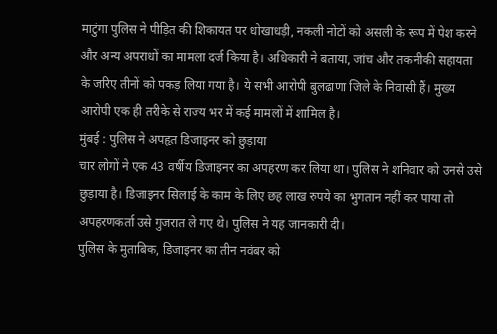माटुंगा पुलिस ने पीड़ित की शिकायत पर धोखाधड़ी, नकली नोटों को असली के रूप में पेश करने और अन्य अपराधों का मामला दर्ज किया है। अधिकारी ने बताया, जांच और तकनीकी सहायता के जरिए तीनों को पकड़ लिया गया है। ये सभी आरोपी बुलढाणा जिले के निवासी हैं। मुख्य आरोपी एक ही तरीके से राज्य भर में कई मामलों में शामिल है।
मुंबई : पुलिस ने अपहृत डिजाइनर को छुड़ाया
चार लोगों ने एक 43 वर्षीय डिजाइनर का अपहरण कर लिया था। पुलिस ने शनिवार को उनसे उसे छुड़ाया है। डिजाइनर सिलाई के काम के लिए छह लाख रुपये का भुगतान नहीं कर पाया तो अपहरणकर्ता उसे गुजरात ले गए थे। पुलिस ने यह जानकारी दी।
पुलिस के मुताबिक, डिजाइनर का तीन नवंबर को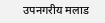उपनगरीय मलाड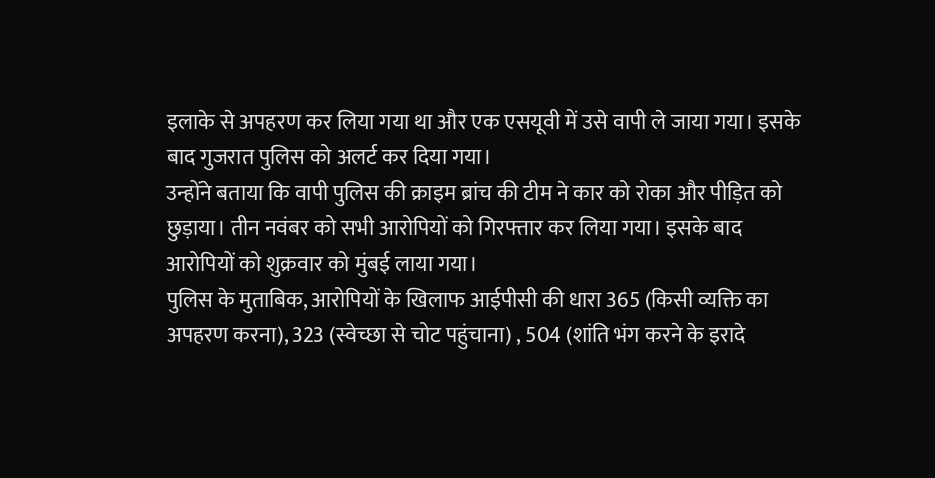इलाके से अपहरण कर लिया गया था और एक एसयूवी में उसे वापी ले जाया गया। इसके बाद गुजरात पुलिस को अलर्ट कर दिया गया।
उन्होंने बताया कि वापी पुलिस की क्राइम ब्रांच की टीम ने कार को रोका और पीड़ित को छुड़ाया। तीन नवंबर को सभी आरोपियों को गिरफ्तार कर लिया गया। इसके बाद आरोपियों को शुक्रवार को मुंबई लाया गया।
पुलिस के मुताबिक, आरोपियों के खिलाफ आईपीसी की धारा 365 (किसी व्यक्ति का अपहरण करना), 323 (स्वेच्छा से चोट पहुंचाना) , 504 (शांति भंग करने के इरादे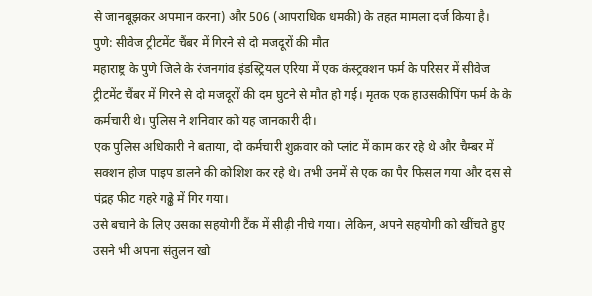से जानबूझकर अपमान करना) और 506 (आपराधिक धमकी) के तहत मामला दर्ज किया है।
पुणे: सीवेज ट्रीटमेंट चैंबर में गिरने से दो मजदूरों की मौत
महाराष्ट्र के पुणे जिले के रंजनगांव इंडस्ट्रियल एरिया में एक कंस्ट्रक्शन फर्म के परिसर में सीवेज ट्रीटमेंट चैंबर में गिरने से दो मजदूरों की दम घुटने से मौत हो गई। मृतक एक हाउसकीपिंग फर्म के के कर्मचारी थे। पुलिस ने शनिवार को यह जानकारी दी।
एक पुलिस अधिकारी ने बताया, दो कर्मचारी शुक्रवार को प्लांट में काम कर रहे थे और चैम्बर में सक्शन होज पाइप डालने की कोशिश कर रहे थे। तभी उनमें से एक का पैर फिसल गया और दस से पंद्रह फीट गहरे गढ्ढे में गिर गया।
उसे बचाने के लिए उसका सहयोगी टैंक में सीढ़ी नीचे गया। लेकिन, अपने सहयोगी को खींचते हुए उसने भी अपना संतुलन खो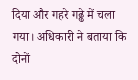दिया और गहरे गढ्ढे में चला गया। अधिकारी ने बताया कि दोनों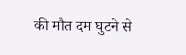की मौत दम घुटने से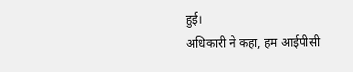हुई।
अधिकारी ने कहा, हम आईपीसी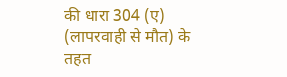की धारा 304 (ए) (लापरवाही से मौत) के तहत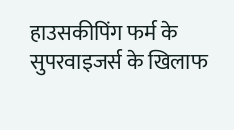हाउसकीपिंग फर्म के सुपरवाइजर्स के खिलाफ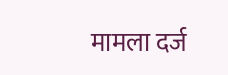मामला दर्ज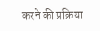करने की प्रक्रिया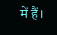में हैं।